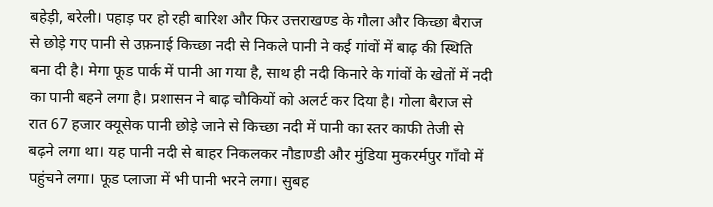बहेड़ी, बरेली। पहाड़ पर हो रही बारिश और फिर उत्तराखण्ड के गौला और किच्छा बैराज से छोड़े गए पानी से उफ़नाई किच्छा नदी से निकले पानी ने कई गांवों में बाढ़ की स्थिति बना दी है। मेगा फूड पार्क में पानी आ गया है, साथ ही नदी किनारे के गांवों के खेतों में नदी का पानी बहने लगा है। प्रशासन ने बाढ़ चौकियों को अलर्ट कर दिया है। गोला बैराज से रात 67 हजार क्यूसेक पानी छोड़े जाने से किच्छा नदी में पानी का स्तर काफी तेजी से बढ़ने लगा था। यह पानी नदी से बाहर निकलकर नौडाण्डी और मुंडिया मुकरर्मपुर गाँवो में पहुंचने लगा। फूड प्लाजा में भी पानी भरने लगा। सुबह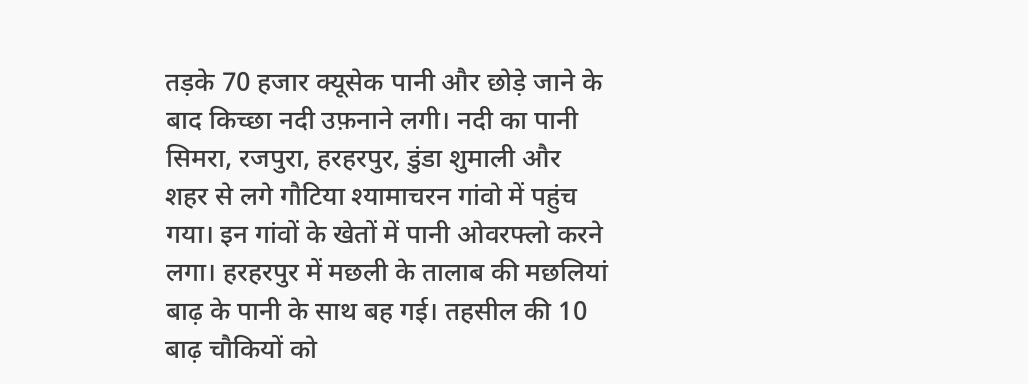तड़के 70 हजार क्यूसेक पानी और छोड़े जाने के बाद किच्छा नदी उफ़नाने लगी। नदी का पानी सिमरा, रजपुरा, हरहरपुर, डुंडा शुमाली और शहर से लगे गौटिया श्यामाचरन गांवो में पहुंच गया। इन गांवों के खेतों में पानी ओवरफ्लो करने लगा। हरहरपुर में मछली के तालाब की मछलियां बाढ़ के पानी के साथ बह गई। तहसील की 10 बाढ़ चौकियों को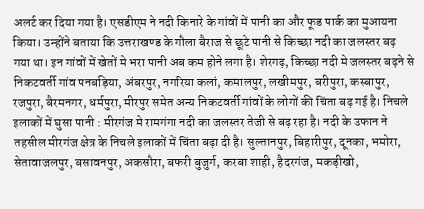अलर्ट कर दिया गया है। एसडीएम ने नदी किनारे के गांवों में पानी का और फूड पार्क का मुआयना किया। उन्होंने बताया कि उत्तराखण्ड के गौला बैराज से छूटे पानी से किच्छा नदी का जलस्तर बढ़ गया था। इन गांवों में खेतों मे भरा पानी अब कम होने लगा है। शेरगढ़, किच्छा नदी मे जलस्तर बढ़ने से निकटवर्ती गांव पनबड़िया, अंबरपुर, नगरिया कलां, कमालपुर, लखीमपुर, बरीपुरा, कस्बापुर, रजपुरा, बैरमनगर, धर्मपुरा, मीरपुर समेत अन्य निकटवर्ती गांवों के लोगों की चिंता बढ़ गई है। निचले इलाकों में घुसा पानी : मीरगंज मे रामगंगा नदी का जलस्तर तेजी से बढ़ रहा है। नदी के उफान ने तहसील मीरगंज क्षेत्र के निचले इलाकों में चिंता बढ़ा दी है। सुल्तानपुर, बिहारीपुर, दूनका, भमोरा, सेतावाजलपुर, बसावनपुर, अकसौरा, बफरी बुजुर्ग, करबा शाही, हैदरगंज, मकड़ीखो,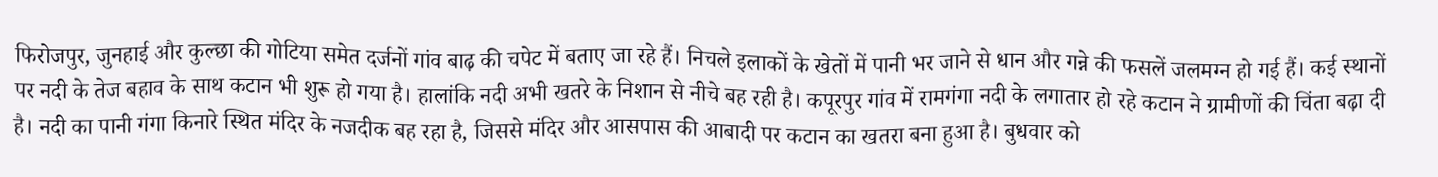फिरोजपुर, जुनहाई और कुल्छा की गोटिया समेत दर्जनों गांव बाढ़ की चपेट में बताए जा रहे हैं। निचले इलाकों के खेतों में पानी भर जाने से धान और गन्ने की फसलें जलमग्न हो गई हैं। कई स्थानों पर नदी के तेज बहाव के साथ कटान भी शुरू हो गया है। हालांकि नदी अभी खतरे के निशान से नीचे बह रही है। कपूरपुर गांव में रामगंगा नदी के लगातार हो रहे कटान ने ग्रामीणों की चिंता बढ़ा दी है। नदी का पानी गंगा किनारे स्थित मंदिर के नजदीक बह रहा है, जिससे मंदिर और आसपास की आबादी पर कटान का खतरा बना हुआ है। बुधवार को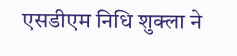एसडीएम निधि शुक्ला ने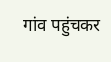गांव पहुंचकर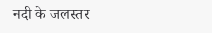नदी के जलस्तर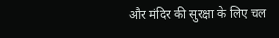और मंदिर की सुरक्षा के लिए चल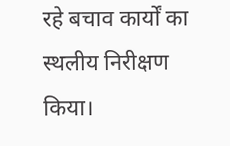रहे बचाव कार्यों का स्थलीय निरीक्षण किया।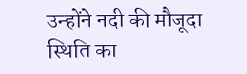उन्होंने नदी की मौजूदा स्थिति का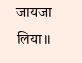जायजा लिया।।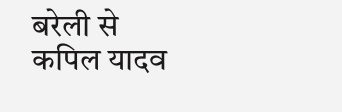बरेली से कपिल यादव